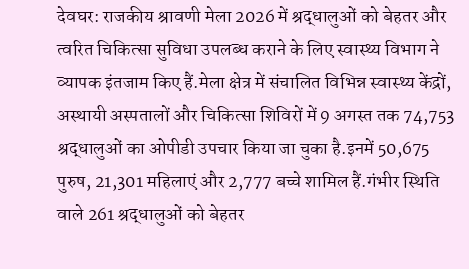देवघर: राजकीय श्रावणी मेला 2026 में श्रद्धालुओं को बेहतर और त्वरित चिकित्सा सुविधा उपलब्ध कराने के लिए स्वास्थ्य विभाग ने व्यापक इंतजाम किए हैं.मेला क्षेत्र में संचालित विभिन्न स्वास्थ्य केंद्रों, अस्थायी अस्पतालों और चिकित्सा शिविरों में 9 अगस्त तक 74,753 श्रद्धालुओं का ओपीडी उपचार किया जा चुका है.इनमें 50,675 पुरुष, 21,301 महिलाएं और 2,777 बच्चे शामिल हैं.गंभीर स्थिति वाले 261 श्रद्धालुओं को बेहतर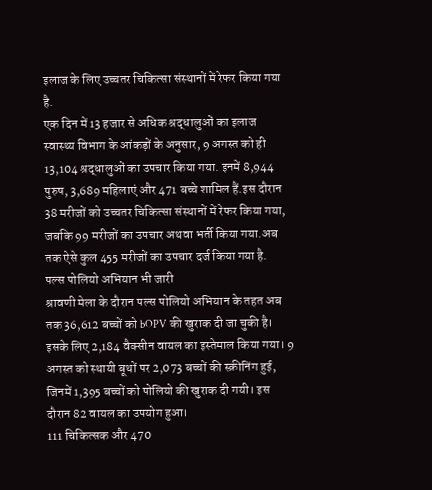इलाज के लिए उच्चतर चिकित्सा संस्थानों में रेफर किया गया है.
एक दिन में 13 हजार से अधिक श्रद्धालुओं का इलाज
स्वास्थ्य विभाग के आंकड़ों के अनुसार, 9 अगस्त को ही 13,104 श्रद्धालुओं का उपचार किया गया. इनमें 8,944 पुरुष, 3,689 महिलाएं और 471 बच्चे शामिल हैं.इस दौरान 38 मरीजों को उच्चतर चिकित्सा संस्थानों में रेफर किया गया, जबकि 99 मरीजों का उपचार अथवा भर्ती किया गया.अब तक ऐसे कुल 455 मरीजों का उपचार दर्ज किया गया है.
पल्स पोलियो अभियान भी जारी
श्रावणी मेला के दौरान पल्स पोलियो अभियान के तहत अब तक 36,612 बच्चों को bOPV की खुराक दी जा चुकी है। इसके लिए 2,184 वैक्सीन वायल का इस्तेमाल किया गया। 9 अगस्त को स्थायी बूथों पर 2,073 बच्चों की स्क्रीनिंग हुई, जिनमें 1,395 बच्चों को पोलियो की खुराक दी गयी। इस दौरान 82 वायल का उपयोग हुआ।
111 चिकित्सक और 470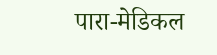पारा-मेडिकल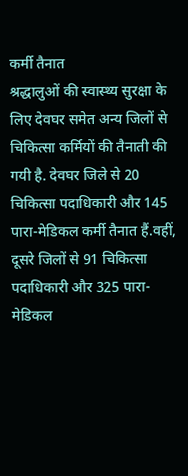कर्मी तैनात
श्रद्धालुओं की स्वास्थ्य सुरक्षा के लिए देवघर समेत अन्य जिलों से चिकित्सा कर्मियों की तैनाती की गयी है. देवघर जिले से 20 चिकित्सा पदाधिकारी और 145 पारा-मेडिकल कर्मी तैनात हैं.वहीं, दूसरे जिलों से 91 चिकित्सा पदाधिकारी और 325 पारा-मेडिकल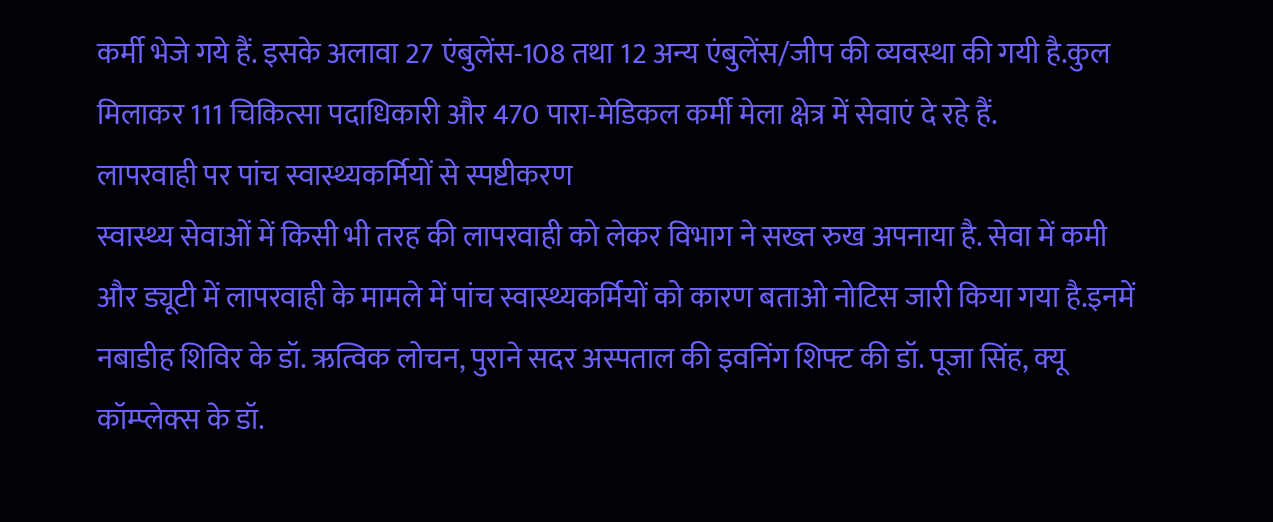कर्मी भेजे गये हैं. इसके अलावा 27 एंबुलेंस-108 तथा 12 अन्य एंबुलेंस/जीप की व्यवस्था की गयी है.कुल मिलाकर 111 चिकित्सा पदाधिकारी और 470 पारा-मेडिकल कर्मी मेला क्षेत्र में सेवाएं दे रहे हैं.
लापरवाही पर पांच स्वास्थ्यकर्मियों से स्पष्टीकरण
स्वास्थ्य सेवाओं में किसी भी तरह की लापरवाही को लेकर विभाग ने सख्त रुख अपनाया है. सेवा में कमी और ड्यूटी में लापरवाही के मामले में पांच स्वास्थ्यकर्मियों को कारण बताओ नोटिस जारी किया गया है.इनमें नबाडीह शिविर के डॉ. ऋत्विक लोचन, पुराने सदर अस्पताल की इवनिंग शिफ्ट की डॉ. पूजा सिंह, क्यू कॉम्प्लेक्स के डॉ.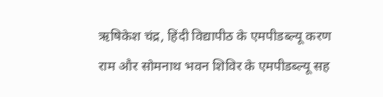ऋषिकेश चंद्र, हिंदी विद्यापीठ के एमपीडब्ल्यू करण राम और सोमनाथ भवन शिविर के एमपीडब्ल्यू सह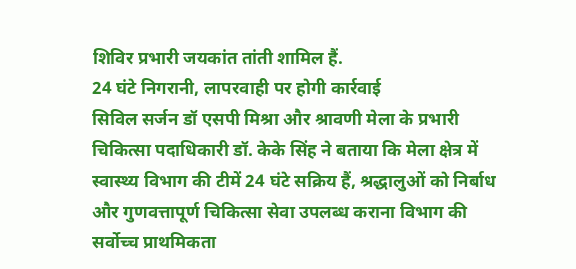शिविर प्रभारी जयकांत तांती शामिल हैं.
24 घंटे निगरानी, लापरवाही पर होगी कार्रवाई
सिविल सर्जन डॉ एसपी मिश्रा और श्रावणी मेला के प्रभारी चिकित्सा पदाधिकारी डॉ. केके सिंह ने बताया कि मेला क्षेत्र में स्वास्थ्य विभाग की टीमें 24 घंटे सक्रिय हैं, श्रद्धालुओं को निर्बाध और गुणवत्तापूर्ण चिकित्सा सेवा उपलब्ध कराना विभाग की सर्वोच्च प्राथमिकता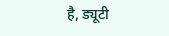है, ड्यूटी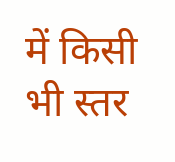में किसी भी स्तर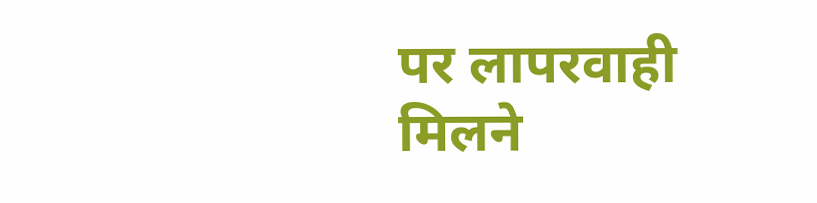पर लापरवाही मिलने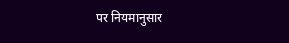पर नियमानुसार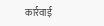कार्रवाई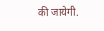की जायेगी.